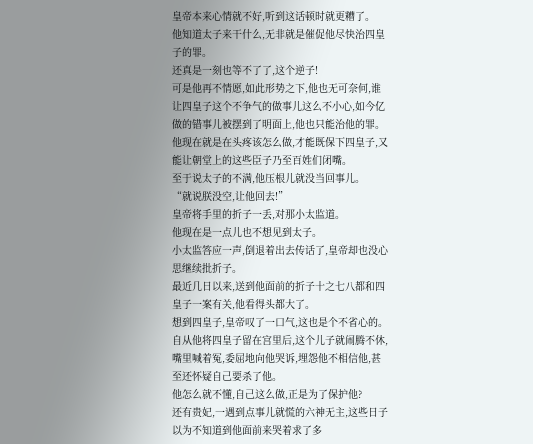皇帝本来心情就不好,听到这话顿时就更糟了。
他知道太子来干什么,无非就是催促他尽快治四皇子的罪。
还真是一刻也等不了了,这个逆子!
可是他再不情愿,如此形势之下,他也无可奈何,谁让四皇子这个不争气的做事儿这么不小心,如今亿做的错事儿被摆到了明面上,他也只能治他的罪。
他现在就是在头疼该怎么做,才能既保下四皇子,又能让朝堂上的这些臣子乃至百姓们闭嘴。
至于说太子的不满,他压根儿就没当回事儿。
“就说朕没空,让他回去!”
皇帝将手里的折子一丢,对那小太监道。
他现在是一点儿也不想见到太子。
小太监答应一声,倒退着出去传话了,皇帝却也没心思继续批折子。
最近几日以来,送到他面前的折子十之七八都和四皇子一案有关,他看得头都大了。
想到四皇子,皇帝叹了一口气,这也是个不省心的。
自从他将四皇子留在宫里后,这个儿子就闹腾不休,嘴里喊着冤,委屈地向他哭诉,埋怨他不相信他,甚至还怀疑自己要杀了他。
他怎么就不懂,自己这么做,正是为了保护他?
还有贵妃,一遇到点事儿就慌的六神无主,这些日子以为不知道到他面前来哭着求了多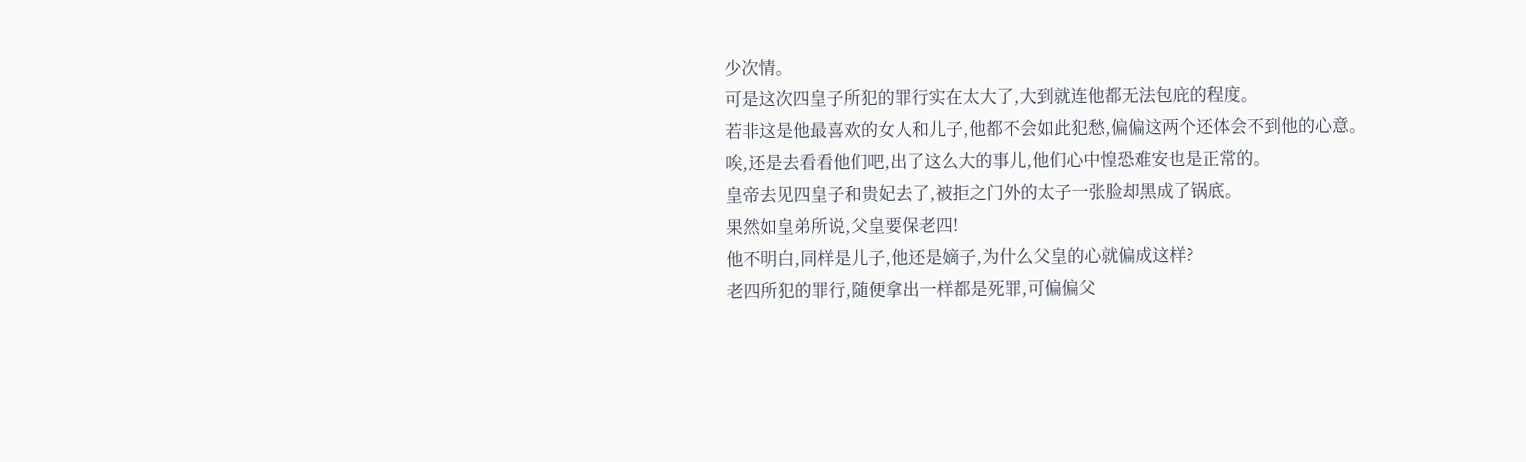少次情。
可是这次四皇子所犯的罪行实在太大了,大到就连他都无法包庇的程度。
若非这是他最喜欢的女人和儿子,他都不会如此犯愁,偏偏这两个还体会不到他的心意。
唉,还是去看看他们吧,出了这么大的事儿,他们心中惶恐难安也是正常的。
皇帝去见四皇子和贵妃去了,被拒之门外的太子一张脸却黑成了锅底。
果然如皇弟所说,父皇要保老四!
他不明白,同样是儿子,他还是嫡子,为什么父皇的心就偏成这样?
老四所犯的罪行,随便拿出一样都是死罪,可偏偏父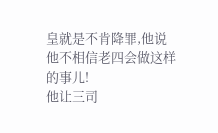皇就是不肯降罪,他说他不相信老四会做这样的事儿!
他让三司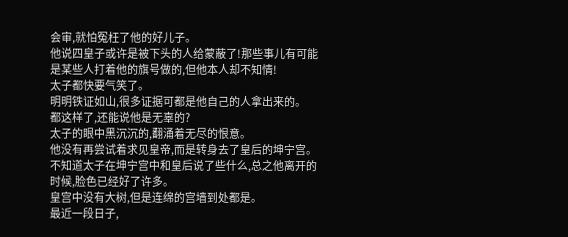会审,就怕冤枉了他的好儿子。
他说四皇子或许是被下头的人给蒙蔽了!那些事儿有可能是某些人打着他的旗号做的,但他本人却不知情!
太子都快要气笑了。
明明铁证如山,很多证据可都是他自己的人拿出来的。
都这样了,还能说他是无辜的?
太子的眼中黑沉沉的,翻涌着无尽的恨意。
他没有再尝试着求见皇帝,而是转身去了皇后的坤宁宫。
不知道太子在坤宁宫中和皇后说了些什么,总之他离开的时候,脸色已经好了许多。
皇宫中没有大树,但是连绵的宫墙到处都是。
最近一段日子,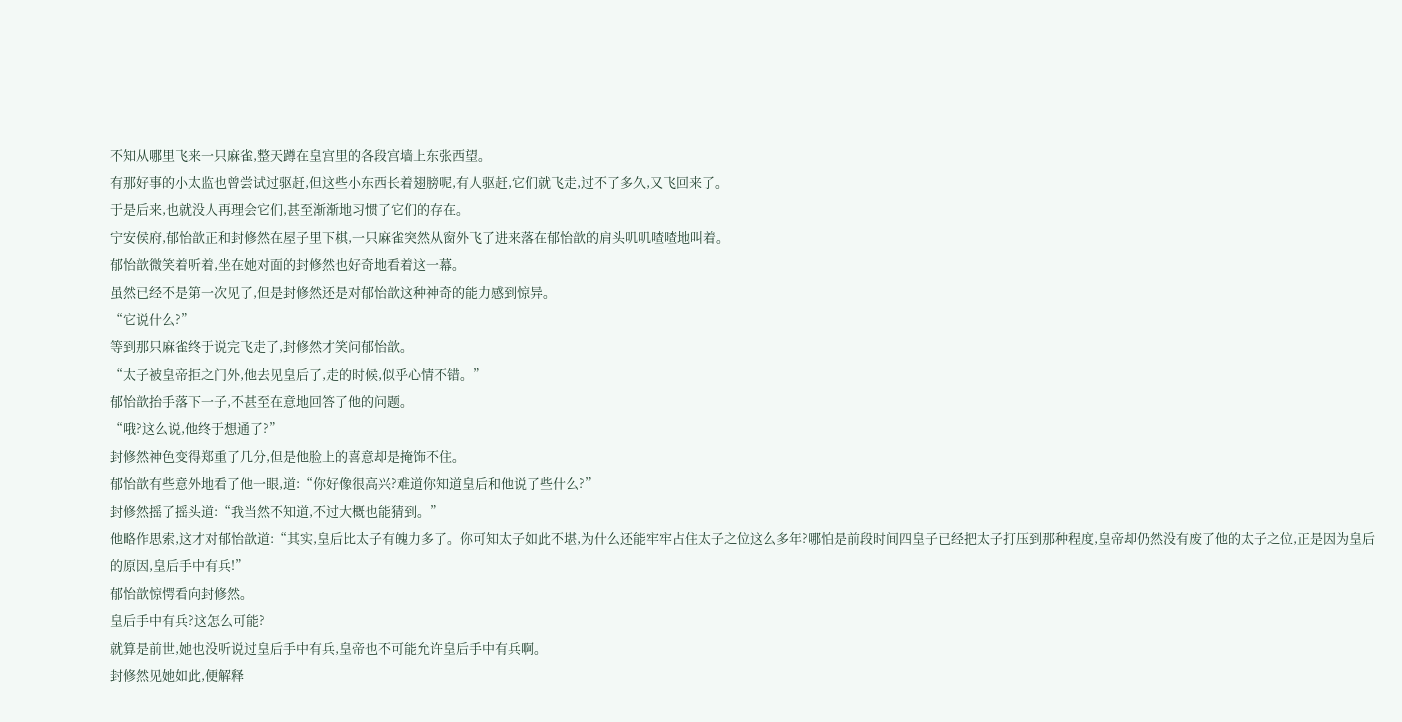不知从哪里飞来一只麻雀,整天蹲在皇宫里的各段宫墙上东张西望。
有那好事的小太监也曾尝试过驱赶,但这些小东西长着翅膀呢,有人驱赶,它们就飞走,过不了多久,又飞回来了。
于是后来,也就没人再理会它们,甚至渐渐地习惯了它们的存在。
宁安侯府,郁怡歆正和封修然在屋子里下棋,一只麻雀突然从窗外飞了进来落在郁怡歆的肩头叽叽喳喳地叫着。
郁怡歆微笑着听着,坐在她对面的封修然也好奇地看着这一幕。
虽然已经不是第一次见了,但是封修然还是对郁怡歆这种神奇的能力感到惊异。
“它说什么?”
等到那只麻雀终于说完飞走了,封修然才笑问郁怡歆。
“太子被皇帝拒之门外,他去见皇后了,走的时候,似乎心情不错。”
郁怡歆抬手落下一子,不甚至在意地回答了他的问题。
“哦?这么说,他终于想通了?”
封修然神色变得郑重了几分,但是他脸上的喜意却是掩饰不住。
郁怡歆有些意外地看了他一眼,道:“你好像很高兴?难道你知道皇后和他说了些什么?”
封修然摇了摇头道:“我当然不知道,不过大概也能猜到。”
他略作思索,这才对郁怡歆道:“其实,皇后比太子有魄力多了。你可知太子如此不堪,为什么还能牢牢占住太子之位这么多年?哪怕是前段时间四皇子已经把太子打压到那种程度,皇帝却仍然没有废了他的太子之位,正是因为皇后的原因,皇后手中有兵!”
郁怡歆惊愕看向封修然。
皇后手中有兵?这怎么可能?
就算是前世,她也没听说过皇后手中有兵,皇帝也不可能允许皇后手中有兵啊。
封修然见她如此,便解释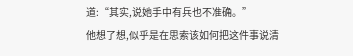道:“其实,说她手中有兵也不准确。”
他想了想,似乎是在思索该如何把这件事说清